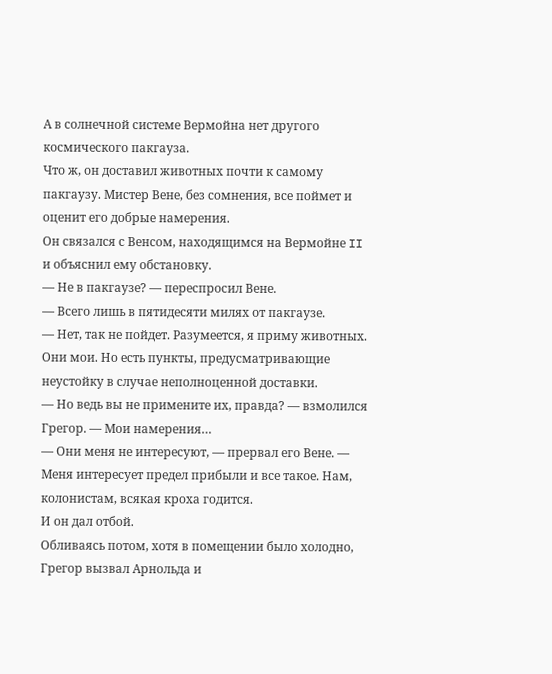А в солнечной системе Вермойна нет другого космического пакгауза.
Что ж, он доставил животных почти к самому пакгаузу. Мистер Вене, без сомнения, все поймет и оценит его добрые намерения.
Он связался с Венсом, находящимся на Вермойне II и объяснил ему обстановку.
— Не в пакгаузе? — переспросил Вене.
— Всего лишь в пятидесяти милях от пакгаузе.
— Нет, так не пойдет. Разумеется, я приму животных. Они мои. Но есть пункты, предусматривающие неустойку в случае неполноценной доставки.
— Но ведь вы не примените их, правда? — взмолился Грегор. — Мои намерения…
— Они меня не интересуют, — прервал его Вене. — Меня интересует предел прибыли и все такое. Нам, колонистам, всякая кроха годится.
И он дал отбой.
Обливаясь потом, хотя в помещении было холодно, Грегор вызвал Арнольда и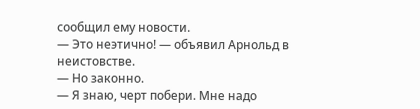сообщил ему новости.
— Это неэтично! — объявил Арнольд в неистовстве.
— Но законно.
— Я знаю, черт побери. Мне надо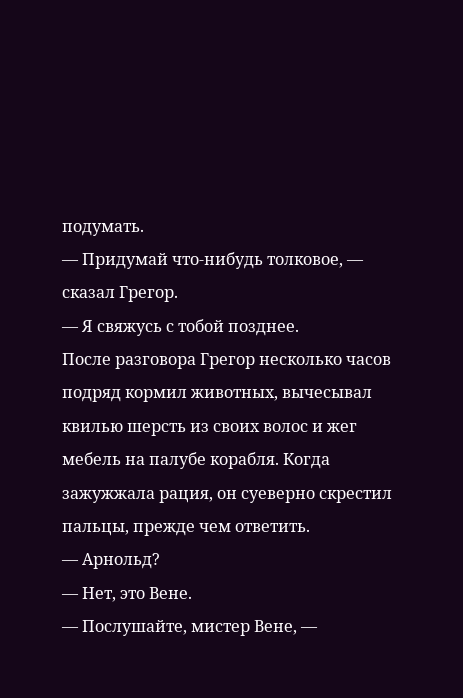подумать.
— Придумай что-нибудь толковое, — сказал Грегор.
— Я свяжусь с тобой позднее.
После разговора Грегор несколько часов подряд кормил животных, вычесывал квилью шерсть из своих волос и жег мебель на палубе корабля. Когда зажужжала рация, он суеверно скрестил пальцы, прежде чем ответить.
— Арнольд?
— Нет, это Вене.
— Послушайте, мистер Вене, —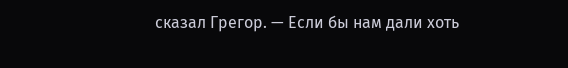сказал Грегор. — Если бы нам дали хоть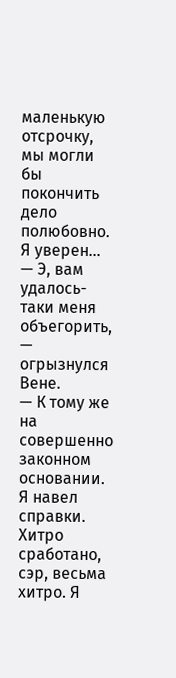маленькую отсрочку, мы могли бы покончить дело полюбовно. Я уверен…
— Э, вам удалось-таки меня объегорить, — огрызнулся Вене.
— К тому же на совершенно законном основании. Я навел справки. Хитро сработано, сэр, весьма хитро. Я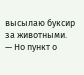высылаю буксир за животными.
— Но пункт о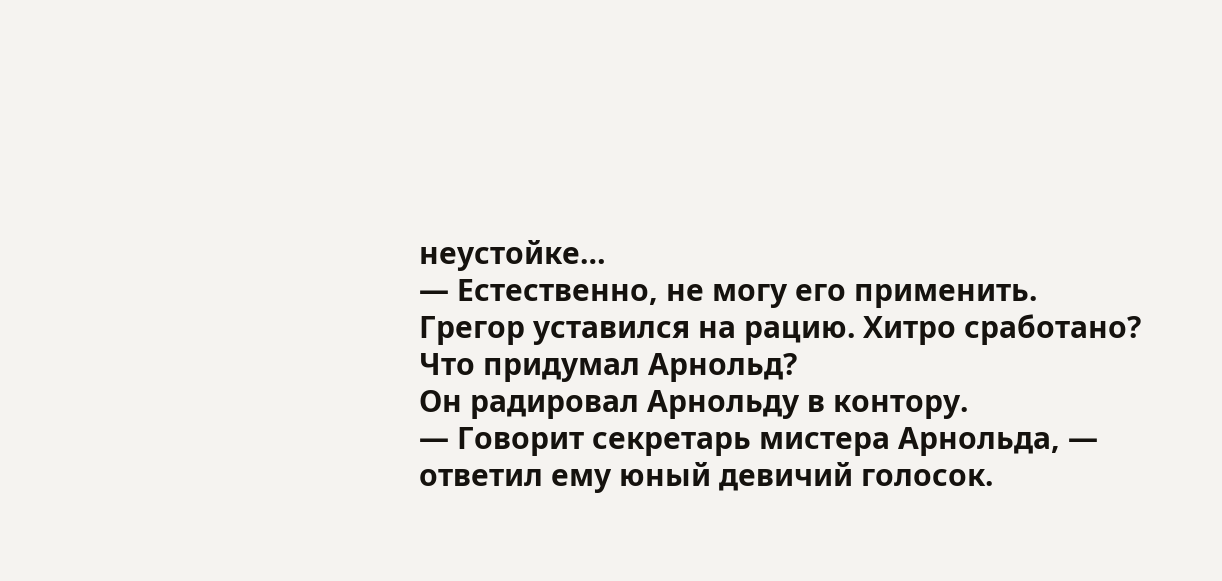неустойке…
— Естественно, не могу его применить.
Грегор уставился на рацию. Хитро сработано? Что придумал Арнольд?
Он радировал Арнольду в контору.
— Говорит секретарь мистера Арнольда, — ответил ему юный девичий голосок.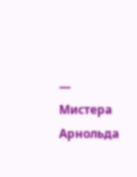— Мистера Арнольда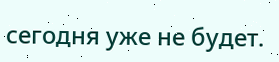сегодня уже не будет.